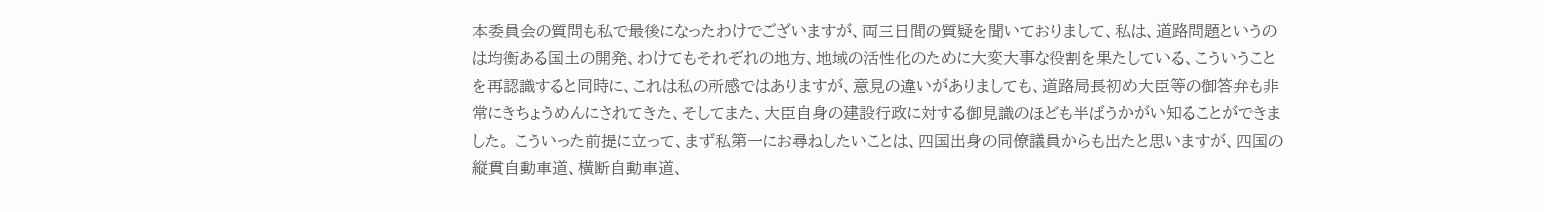本委員会の質問も私で最後になったわけでございますが、両三日間の質疑を聞いておりまして、私は、道路問題というのは均衡ある国土の開発、わけてもそれぞれの地方、地域の活性化のために大変大事な役割を果たしている、こういうことを再認識すると同時に、これは私の所感ではありますが、意見の違いがありましても、道路局長初め大臣等の御答弁も非常にきちょうめんにされてきた、そしてまた、大臣自身の建設行政に対する御見識のほども半ばうかがい知ることができました。 こういった前提に立って、まず私第一にお尋ねしたいことは、四国出身の同僚議員からも出たと思いますが、四国の縦貫自動車道、横断自動車道、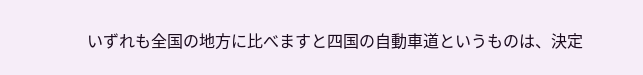いずれも全国の地方に比べますと四国の自動車道というものは、決定